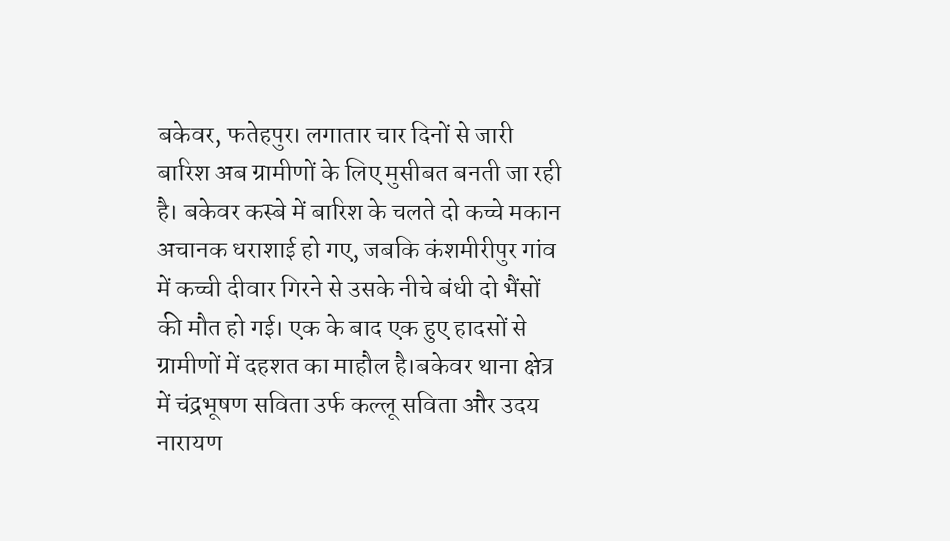बकेवर, फतेहपुर। लगातार चार दिनों से जारी बारिश अब ग्रामीणों के लिए मुसीबत बनती जा रही है। बकेवर कस्बे में बारिश के चलते दो कच्चे मकान अचानक धराशाई हो गए, जबकि कंशमीरीपुर गांव में कच्ची दीवार गिरने से उसके नीचे बंधी दो भैंसों की मौत हो गई। एक के बाद एक हुए हादसों से ग्रामीणों में दहशत का माहौल है।बकेवर थाना क्षेत्र में चंद्रभूषण सविता उर्फ कल्लू सविता और उदय नारायण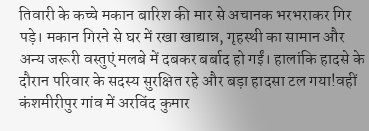तिवारी के कच्चे मकान बारिश की मार से अचानक भरभराकर गिर पड़े। मकान गिरने से घर में रखा खाद्यान्न, गृहस्थी का सामान और अन्य जरूरी वस्तुएं मलबे में दबकर बर्बाद हो गईं। हालांकि हादसे के दौरान परिवार के सदस्य सुरक्षित रहे और बड़ा हादसा टल गया!वहीं कंशमीरीपुर गांव में अरविंद कुमार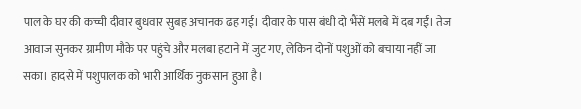पाल के घर की कच्ची दीवार बुधवार सुबह अचानक ढह गई। दीवार के पास बंधी दो भैंसें मलबे में दब गईं। तेज आवाज सुनकर ग्रामीण मौके पर पहुंचे और मलबा हटाने में जुट गए, लेकिन दोनों पशुओं को बचाया नहीं जा सका। हादसे में पशुपालक को भारी आर्थिक नुकसान हुआ है।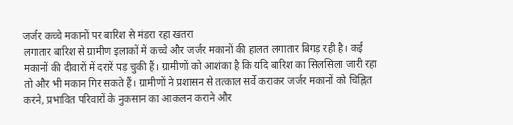जर्जर कच्चे मकानों पर बारिश से मंडरा रहा खतरा
लगातार बारिश से ग्रामीण इलाकों में कच्चे और जर्जर मकानों की हालत लगातार बिगड़ रही है। कई मकानों की दीवारों में दरारें पड़ चुकी हैं। ग्रामीणों को आशंका है कि यदि बारिश का सिलसिला जारी रहा तो और भी मकान गिर सकते हैं। ग्रामीणों ने प्रशासन से तत्काल सर्वे कराकर जर्जर मकानों को चिह्नित करने, प्रभावित परिवारों के नुकसान का आकलन कराने और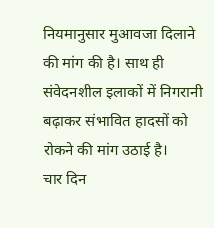नियमानुसार मुआवजा दिलाने की मांग की है। साथ ही संवेदनशील इलाकों में निगरानी बढ़ाकर संभावित हादसों को रोकने की मांग उठाई है।
चार दिन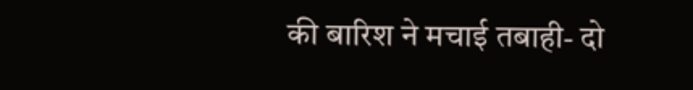की बारिश ने मचाई तबाही- दो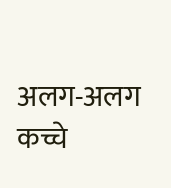अलग-अलग कच्चे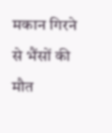मकान गिरने से भैंसों की मौत